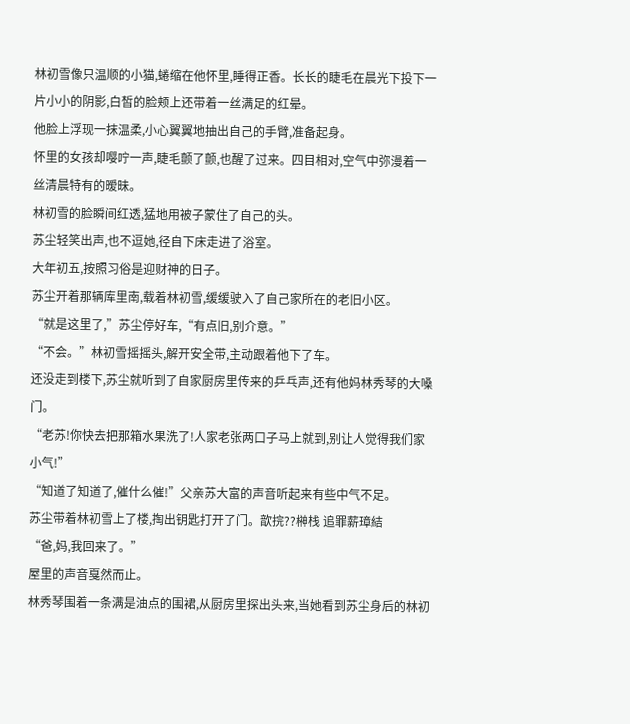林初雪像只温顺的小猫,蜷缩在他怀里,睡得正香。长长的睫毛在晨光下投下一片小小的阴影,白皙的脸颊上还带着一丝满足的红晕。
他脸上浮现一抹温柔,小心翼翼地抽出自己的手臂,准备起身。
怀里的女孩却嘤咛一声,睫毛颤了颤,也醒了过来。四目相对,空气中弥漫着一丝清晨特有的暧昧。
林初雪的脸瞬间红透,猛地用被子蒙住了自己的头。
苏尘轻笑出声,也不逗她,径自下床走进了浴室。
大年初五,按照习俗是迎财神的日子。
苏尘开着那辆库里南,载着林初雪,缓缓驶入了自己家所在的老旧小区。
“就是这里了,”苏尘停好车,“有点旧,别介意。”
“不会。”林初雪摇摇头,解开安全带,主动跟着他下了车。
还没走到楼下,苏尘就听到了自家厨房里传来的乒乓声,还有他妈林秀琴的大嗓门。
“老苏!你快去把那箱水果洗了!人家老张两口子马上就到,别让人觉得我们家小气!”
“知道了知道了,催什么催!”父亲苏大富的声音听起来有些中气不足。
苏尘带着林初雪上了楼,掏出钥匙打开了门。歆捖??榊栈 追罪薪璋結
“爸,妈,我回来了。”
屋里的声音戛然而止。
林秀琴围着一条满是油点的围裙,从厨房里探出头来,当她看到苏尘身后的林初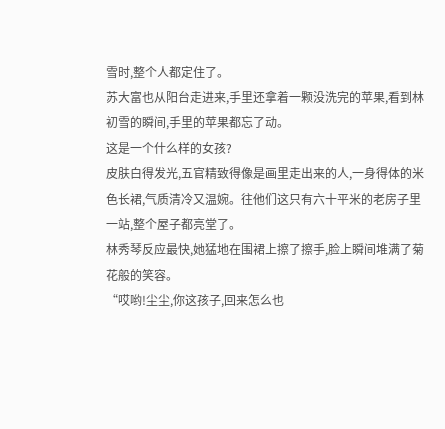雪时,整个人都定住了。
苏大富也从阳台走进来,手里还拿着一颗没洗完的苹果,看到林初雪的瞬间,手里的苹果都忘了动。
这是一个什么样的女孩?
皮肤白得发光,五官精致得像是画里走出来的人,一身得体的米色长裙,气质清冷又温婉。往他们这只有六十平米的老房子里一站,整个屋子都亮堂了。
林秀琴反应最快,她猛地在围裙上擦了擦手,脸上瞬间堆满了菊花般的笑容。
“哎哟!尘尘,你这孩子,回来怎么也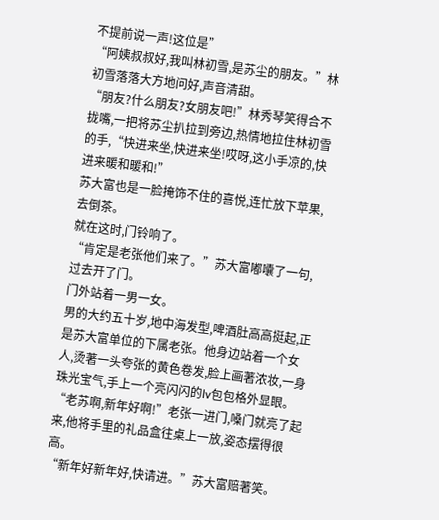不提前说一声!这位是”
“阿姨叔叔好,我叫林初雪,是苏尘的朋友。”林初雪落落大方地问好,声音清甜。
“朋友?什么朋友?女朋友吧!”林秀琴笑得合不拢嘴,一把将苏尘扒拉到旁边,热情地拉住林初雪的手,“快进来坐,快进来坐!哎呀,这小手凉的,快进来暖和暖和!”
苏大富也是一脸掩饰不住的喜悦,连忙放下苹果,去倒茶。
就在这时,门铃响了。
“肯定是老张他们来了。”苏大富嘟囔了一句,过去开了门。
门外站着一男一女。
男的大约五十岁,地中海发型,啤酒肚高高挺起,正是苏大富单位的下属老张。他身边站着一个女人,烫著一头夸张的黄色卷发,脸上画著浓妆,一身珠光宝气,手上一个亮闪闪的lv包包格外显眼。
“老苏啊,新年好啊!”老张一进门,嗓门就亮了起来,他将手里的礼品盒往桌上一放,姿态摆得很高。
“新年好新年好,快请进。”苏大富赔著笑。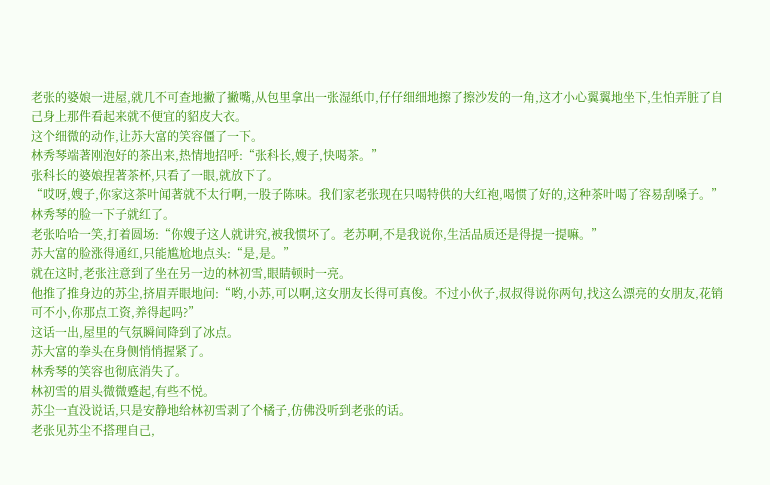老张的婆娘一进屋,就几不可查地撇了撇嘴,从包里拿出一张湿纸巾,仔仔细细地擦了擦沙发的一角,这才小心翼翼地坐下,生怕弄脏了自己身上那件看起来就不便宜的貂皮大衣。
这个细微的动作,让苏大富的笑容僵了一下。
林秀琴端著刚泡好的茶出来,热情地招呼:“张科长,嫂子,快喝茶。”
张科长的婆娘捏著茶杯,只看了一眼,就放下了。
“哎呀,嫂子,你家这茶叶闻著就不太行啊,一股子陈味。我们家老张现在只喝特供的大红袍,喝惯了好的,这种茶叶喝了容易刮嗓子。”
林秀琴的脸一下子就红了。
老张哈哈一笑,打着圆场:“你嫂子这人就讲究,被我惯坏了。老苏啊,不是我说你,生活品质还是得提一提嘛。”
苏大富的脸涨得通红,只能尴尬地点头:“是,是。”
就在这时,老张注意到了坐在另一边的林初雪,眼睛顿时一亮。
他推了推身边的苏尘,挤眉弄眼地问:“哟,小苏,可以啊,这女朋友长得可真俊。不过小伙子,叔叔得说你两句,找这么漂亮的女朋友,花销可不小,你那点工资,养得起吗?”
这话一出,屋里的气氛瞬间降到了冰点。
苏大富的拳头在身侧悄悄握紧了。
林秀琴的笑容也彻底消失了。
林初雪的眉头微微蹙起,有些不悦。
苏尘一直没说话,只是安静地给林初雪剥了个橘子,仿佛没听到老张的话。
老张见苏尘不搭理自己,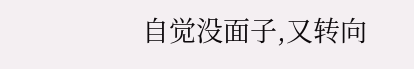自觉没面子,又转向